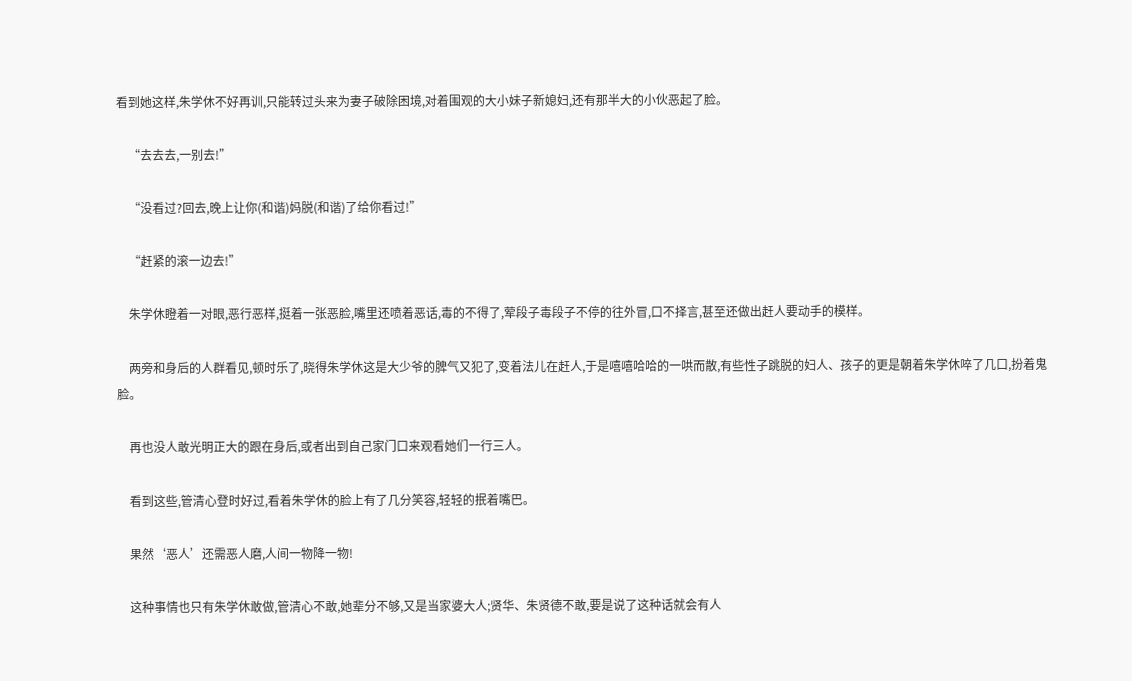看到她这样,朱学休不好再训,只能转过头来为妻子破除困境,对着围观的大小妹子新媳妇,还有那半大的小伙恶起了脸。

    “去去去,一别去!”

    “没看过?回去,晚上让你(和谐)妈脱(和谐)了给你看过!”

    “赶紧的滚一边去!”

    朱学休瞪着一对眼,恶行恶样,挺着一张恶脸,嘴里还喷着恶话,毒的不得了,荤段子毒段子不停的往外冒,口不择言,甚至还做出赶人要动手的模样。

    两旁和身后的人群看见,顿时乐了,晓得朱学休这是大少爷的脾气又犯了,变着法儿在赶人,于是嘻嘻哈哈的一哄而散,有些性子跳脱的妇人、孩子的更是朝着朱学休啐了几口,扮着鬼脸。

    再也没人敢光明正大的跟在身后,或者出到自己家门口来观看她们一行三人。

    看到这些,管清心登时好过,看着朱学休的脸上有了几分笑容,轻轻的抿着嘴巴。

    果然‘恶人’还需恶人磨,人间一物降一物!

    这种事情也只有朱学休敢做,管清心不敢,她辈分不够,又是当家婆大人;贤华、朱贤德不敢,要是说了这种话就会有人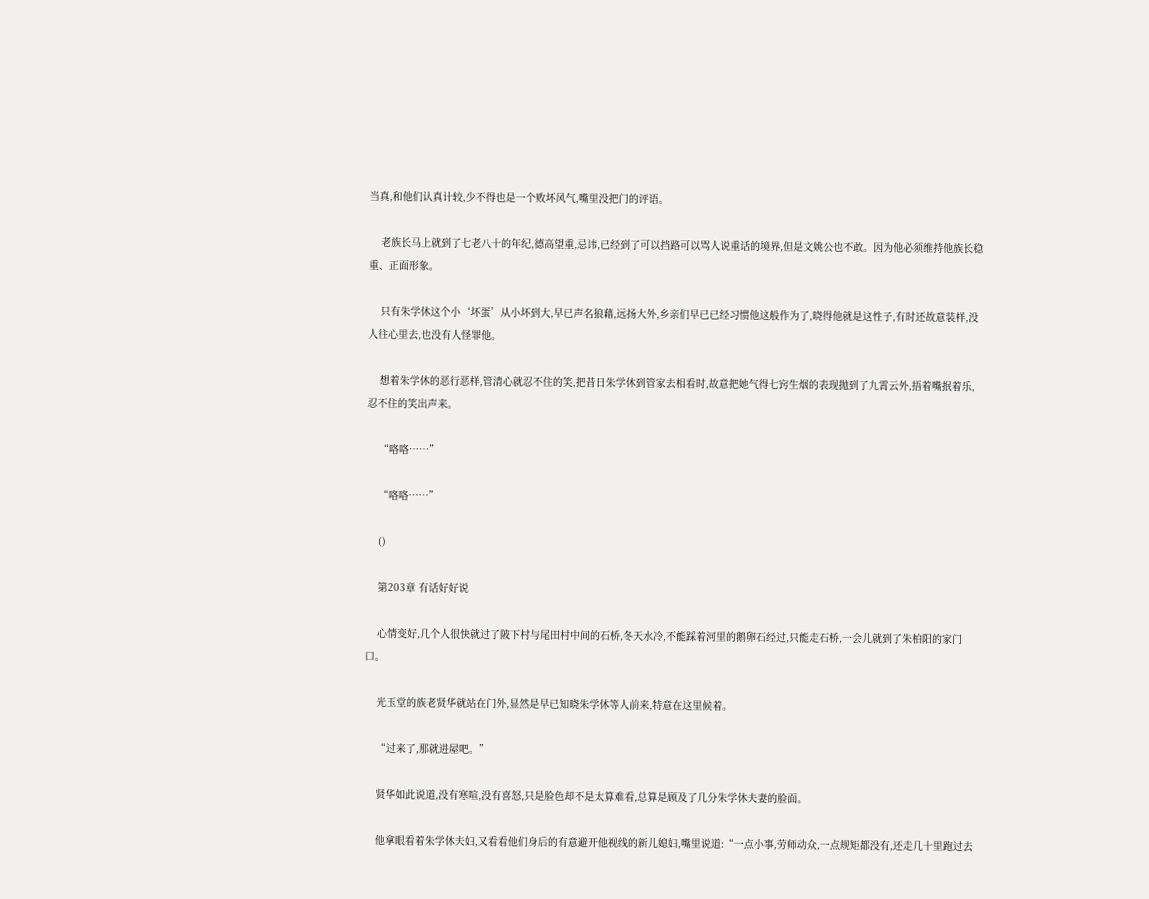当真,和他们认真计较,少不得也是一个败坏风气,嘴里没把门的评语。

    老族长马上就到了七老八十的年纪,德高望重,忌讳,已经到了可以挡路可以骂人说重话的境界,但是文姚公也不敢。因为他必须维持他族长稳重、正面形象。

    只有朱学休这个小‘坏蛋’从小坏到大,早已声名狼藉,远扬大外,乡亲们早已已经习惯他这般作为了,晓得他就是这性子,有时还故意装样,没人往心里去,也没有人怪罪他。

    想着朱学休的恶行恶样,管清心就忍不住的笑,把昔日朱学休到管家去相看时,故意把她气得七窍生烟的表现抛到了九霄云外,捂着嘴抿着乐,忍不住的笑出声来。

    “咯咯……”

    “咯咯……”

    ()

    第203章 有话好好说

    心情变好,几个人很快就过了陂下村与尾田村中间的石桥,冬天水冷,不能踩着河里的鹅卵石经过,只能走石桥,一会儿就到了朱柏阳的家门口。

    光玉堂的族老贤华就站在门外,显然是早已知晓朱学休等人前来,特意在这里候着。

    “过来了,那就进屋吧。”

    贤华如此说道,没有寒喧,没有喜怒,只是脸色却不是太算难看,总算是顾及了几分朱学休夫妻的脸面。

    他拿眼看着朱学休夫妇,又看看他们身后的有意避开他视线的新儿媳妇,嘴里说道:“一点小事,劳师动众,一点规矩都没有,还走几十里跑过去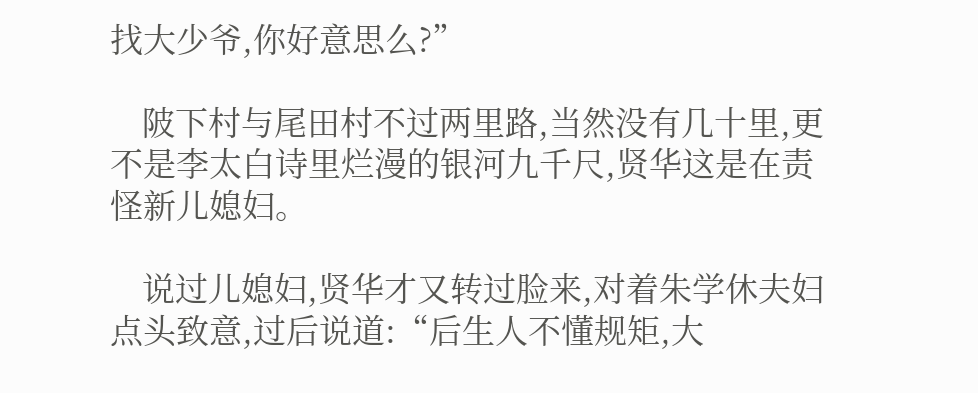找大少爷,你好意思么?”

    陂下村与尾田村不过两里路,当然没有几十里,更不是李太白诗里烂漫的银河九千尺,贤华这是在责怪新儿媳妇。

    说过儿媳妇,贤华才又转过脸来,对着朱学休夫妇点头致意,过后说道:“后生人不懂规矩,大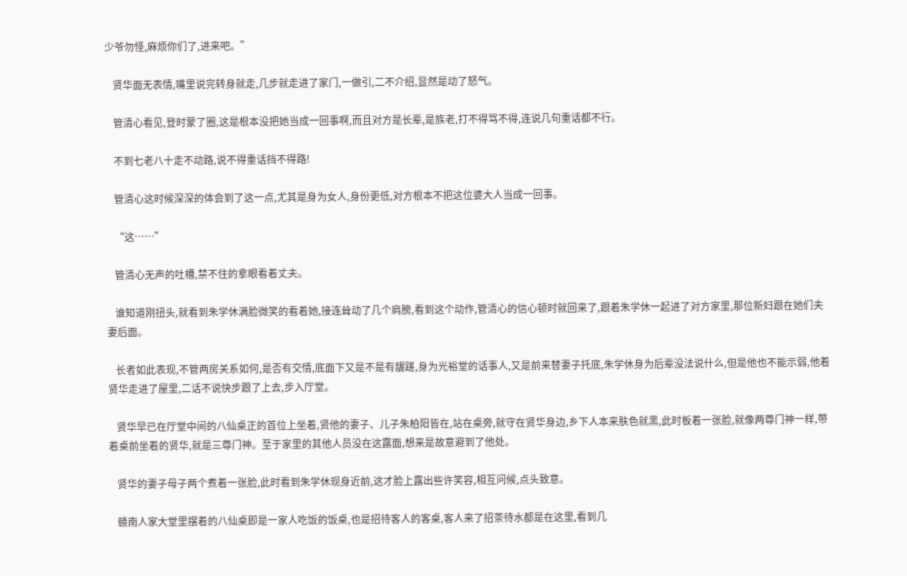少爷勿怪,麻烦你们了,进来吧。”

    贤华面无表情,嘴里说完转身就走,几步就走进了家门,一做引,二不介绍,显然是动了怒气。

    管清心看见,登时蒙了圈,这是根本没把她当成一回事啊,而且对方是长辈,是族老,打不得骂不得,连说几句重话都不行。

    不到七老八十走不动路,说不得重话挡不得路!

    管清心这时候深深的体会到了这一点,尤其是身为女人,身份更低,对方根本不把这位婆大人当成一回事。

    “这……”

    管清心无声的吐槽,禁不住的拿眼看着丈夫。

    谁知道刚扭头,就看到朱学休满脸微笑的看着她,接连耸动了几个肩膀,看到这个动作,管清心的信心顿时就回来了,跟着朱学休一起进了对方家里,那位新妇跟在她们夫妻后面。

    长者如此表现,不管两房关系如何,是否有交情,底面下又是不是有龌蹉,身为光裕堂的话事人,又是前来替妻子托底,朱学休身为后辈没法说什么,但是他也不能示弱,他着贤华走进了屋里,二话不说快步跟了上去,步入厅堂。

    贤华早已在厅堂中间的八仙桌正的首位上坐着,贤他的妻子、儿子朱柏阳皆在,站在桌旁,就守在贤华身边,乡下人本来肤色就黑,此时板着一张脸,就像两尊门神一样,带着桌前坐着的贤华,就是三尊门神。至于家里的其他人员没在这露面,想来是故意避到了他处。

    贤华的妻子母子两个煮着一张脸,此时看到朱学休现身近前,这才脸上露出些许笑容,相互问候,点头致意。

    赣南人家大堂里摆着的八仙桌即是一家人吃饭的饭桌,也是招待客人的客桌,客人来了招茶待水都是在这里,看到几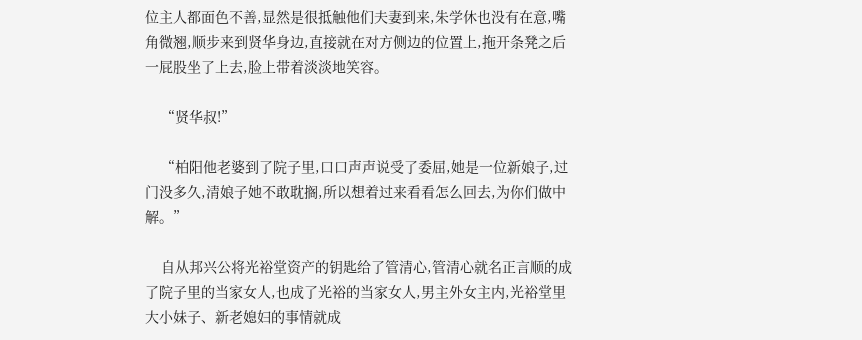位主人都面色不善,显然是很抵触他们夫妻到来,朱学休也没有在意,嘴角微翘,顺步来到贤华身边,直接就在对方侧边的位置上,拖开条凳之后一屁股坐了上去,脸上带着淡淡地笑容。

    “贤华叔!”

    “柏阳他老婆到了院子里,口口声声说受了委屈,她是一位新娘子,过门没多久,清娘子她不敢耽搁,所以想着过来看看怎么回去,为你们做中解。”

    自从邦兴公将光裕堂资产的钥匙给了管清心,管清心就名正言顺的成了院子里的当家女人,也成了光裕的当家女人,男主外女主内,光裕堂里大小妹子、新老媳妇的事情就成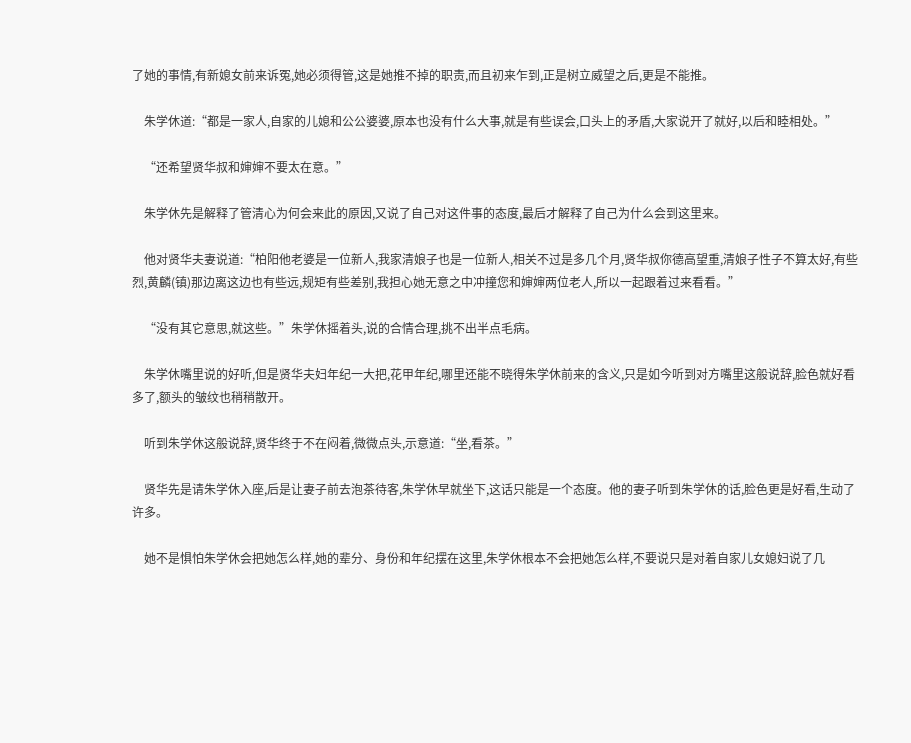了她的事情,有新媳女前来诉冤,她必须得管,这是她推不掉的职责,而且初来乍到,正是树立威望之后,更是不能推。

    朱学休道:“都是一家人,自家的儿媳和公公婆婆,原本也没有什么大事,就是有些误会,口头上的矛盾,大家说开了就好,以后和睦相处。”

    “还希望贤华叔和婶婶不要太在意。”

    朱学休先是解释了管清心为何会来此的原因,又说了自己对这件事的态度,最后才解释了自己为什么会到这里来。

    他对贤华夫妻说道:“柏阳他老婆是一位新人,我家清娘子也是一位新人,相关不过是多几个月,贤华叔你德高望重,清娘子性子不算太好,有些烈,黄麟(镇)那边离这边也有些远,规矩有些差别,我担心她无意之中冲撞您和婶婶两位老人,所以一起跟着过来看看。”

    “没有其它意思,就这些。”朱学休摇着头,说的合情合理,挑不出半点毛病。

    朱学休嘴里说的好听,但是贤华夫妇年纪一大把,花甲年纪,哪里还能不晓得朱学休前来的含义,只是如今听到对方嘴里这般说辞,脸色就好看多了,额头的皱纹也稍稍散开。

    听到朱学休这般说辞,贤华终于不在闷着,微微点头,示意道:“坐,看茶。”

    贤华先是请朱学休入座,后是让妻子前去泡茶待客,朱学休早就坐下,这话只能是一个态度。他的妻子听到朱学休的话,脸色更是好看,生动了许多。

    她不是惧怕朱学休会把她怎么样,她的辈分、身份和年纪摆在这里,朱学休根本不会把她怎么样,不要说只是对着自家儿女媳妇说了几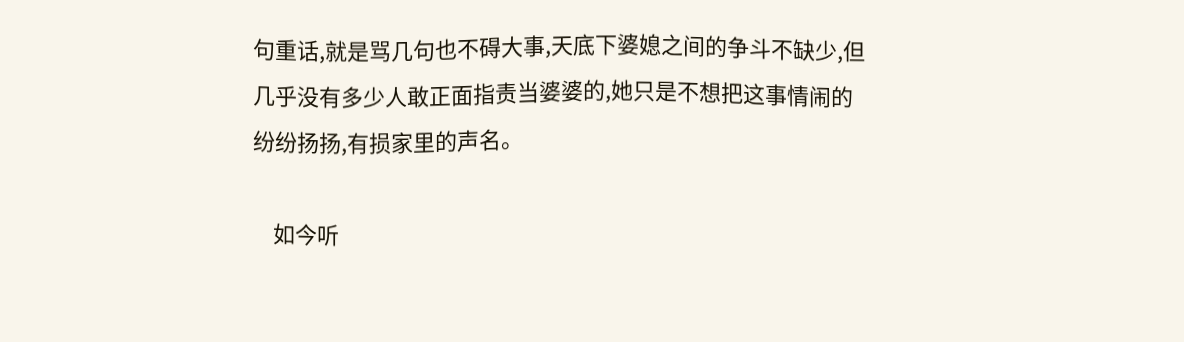句重话,就是骂几句也不碍大事,天底下婆媳之间的争斗不缺少,但几乎没有多少人敢正面指责当婆婆的,她只是不想把这事情闹的纷纷扬扬,有损家里的声名。

    如今听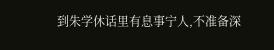到朱学休话里有息事宁人,不准备深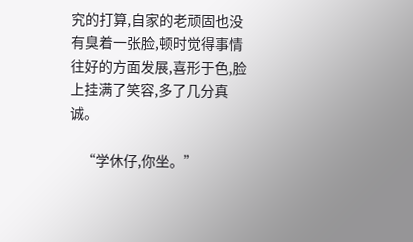究的打算,自家的老顽固也没有臭着一张脸,顿时觉得事情往好的方面发展,喜形于色,脸上挂满了笑容,多了几分真诚。

    “学休仔,你坐。”